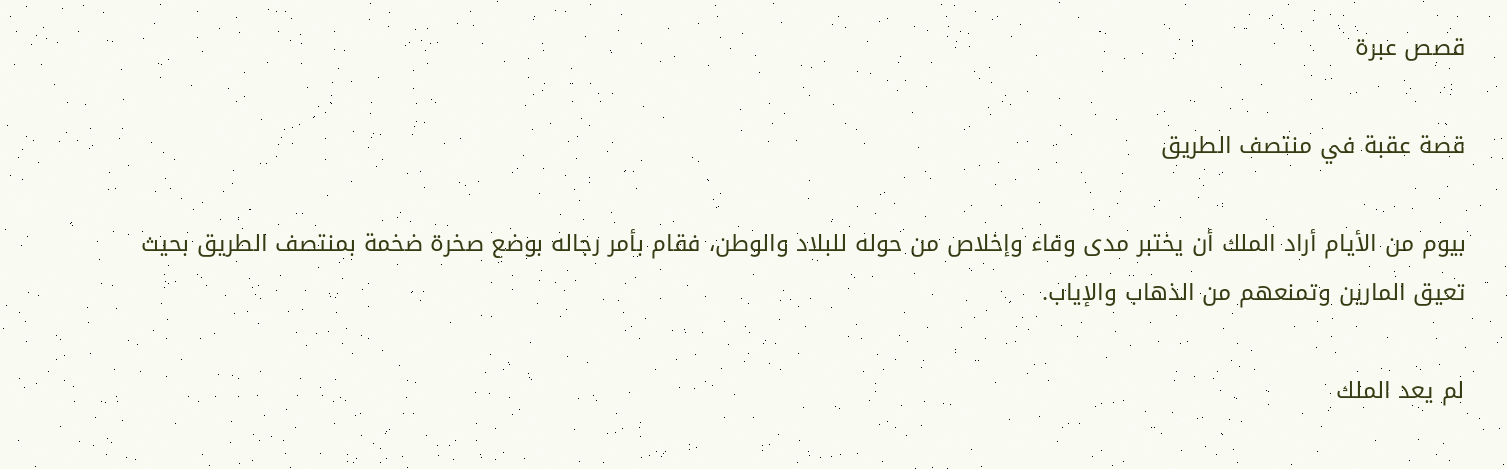قصص عبرة

قصة عقبة في منتصف الطريق

بيوم من الأيام أراد الملك أن يختبر مدى وفاء وإخلاص من حوله للبلاد والوطن، فقام بأمر رجاله بوضع صخرة ضخمة بمنتصف الطريق بحيث تعيق المارين وتمنعهم من الذهاب والإياب.

لم يعد الملك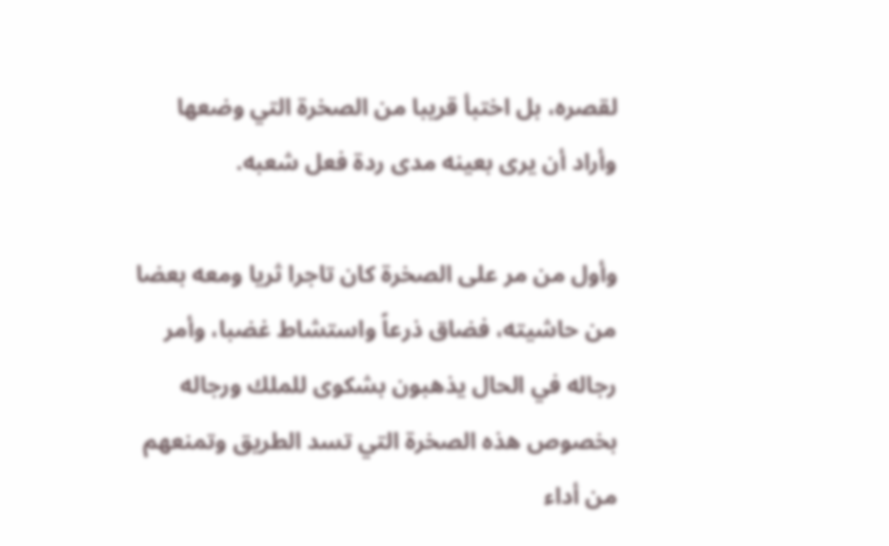لقصره، بل اختبأ قريبا من الصخرة التي وضعها وأراد أن يرى بعينه مدى ردة فعل شعبه.

وأول من مر على الصخرة كان تاجرا ثريا ومعه بعضا من حاشيته، فضاق ذرعاً واستشاط غضبا، وأمر رجاله في الحال يذهبون بشكوى للملك ورجاله بخصوص هذه الصخرة التي تسد الطريق وتمنعهم من أداء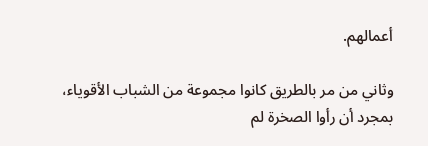أعمالهم.

وثاني من مر بالطريق كانوا مجموعة من الشباب الأقوياء، بمجرد أن رأوا الصخرة لم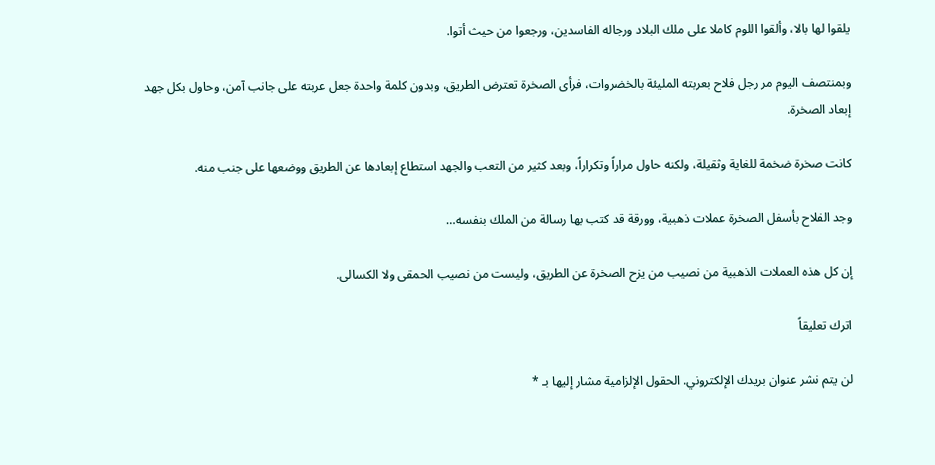يلقوا لها بالا، وألقوا اللوم كاملا على ملك البلاد ورجاله الفاسدين، ورجعوا من حيث أتوا.

وبمنتصف اليوم مر رجل فلاح بعربته المليئة بالخضروات، فرأى الصخرة تعترض الطريق، وبدون كلمة واحدة جعل عربته على جانب آمن، وحاول بكل جهد إبعاد الصخرة.

كانت صخرة ضخمة للغاية وثقيلة، ولكنه حاول مراراً وتكراراً، وبعد كثير من التعب والجهد استطاع إبعادها عن الطريق ووضعها على جنب منه.

وجد الفلاح بأسفل الصخرة عملات ذهبية، وورقة قد كتب بها رسالة من الملك بنفسه…

إن كل هذه العملات الذهبية من نصيب من يزح الصخرة عن الطريق، وليست من نصيب الحمقى ولا الكسالى.

اترك تعليقاً

لن يتم نشر عنوان بريدك الإلكتروني. الحقول الإلزامية مشار إليها بـ *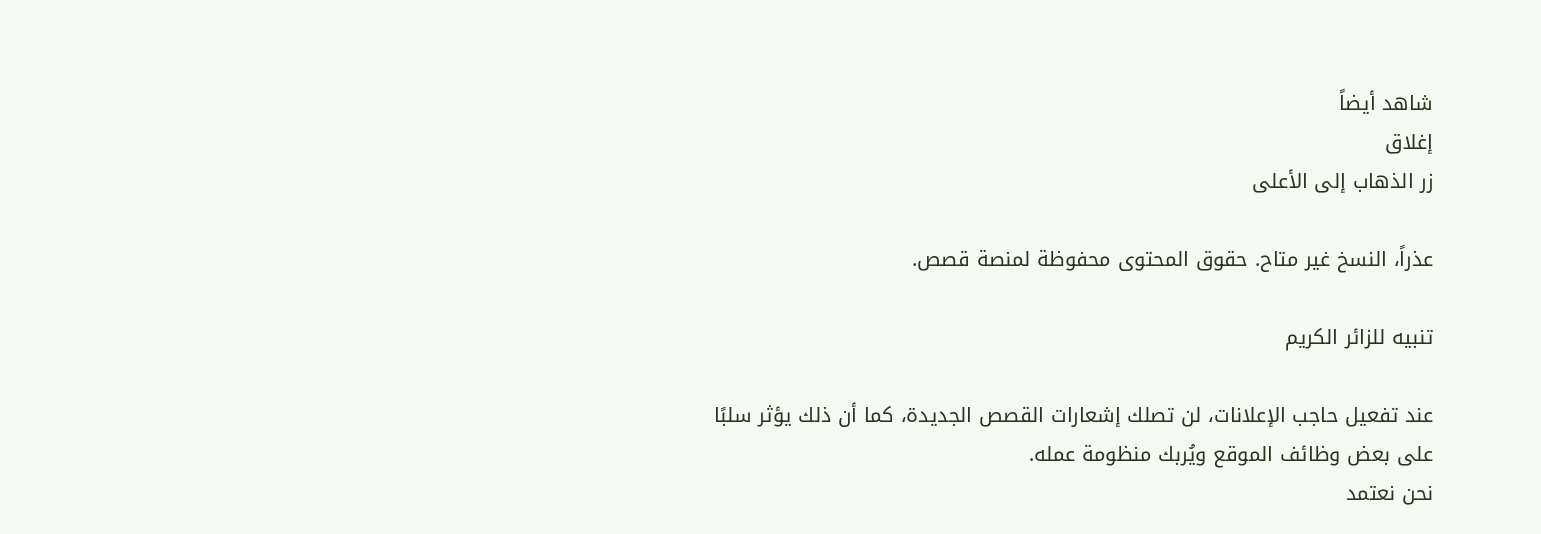شاهد أيضاً
إغلاق
زر الذهاب إلى الأعلى

عذراً، النسخ غير متاح. حقوق المحتوى محفوظة لمنصة قصص.

تنبيه للزائر الكريم

عند تفعيل حاجب الإعلانات، لن تصلك إشعارات القصص الجديدة، كما أن ذلك يؤثر سلبًا على بعض وظائف الموقع ويُربك منظومة عمله.
نحن نعتمد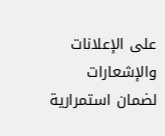على الإعلانات والإشعارات لضمان استمرارية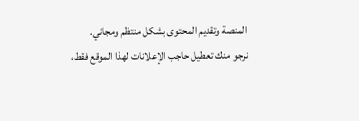المنصة وتقديم المحتوى بشكل منتظم ومجاني.
نرجو منك تعطيل حاجب الإعلانات لهذا الموقع فقط،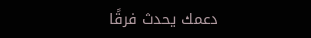دعمك يحدث فرقًا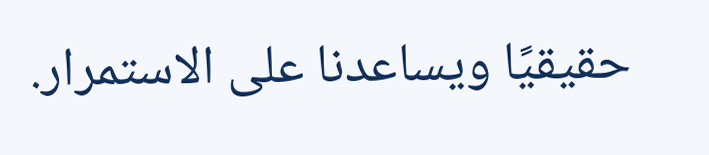حقيقيًا ويساعدنا على الاستمرار.